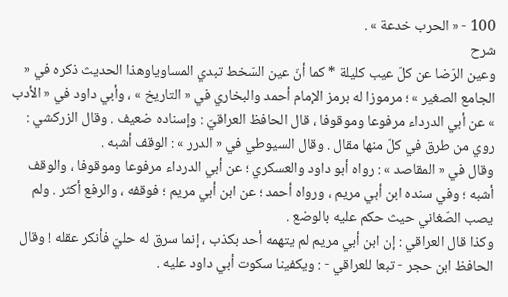100 - « الحرب خدعة » .
شرح
وعين الرّضا عن كلّ عيب كليلة * كما أنّ عين السّخط تبدي المساوياوهذا الحديث ذكره في « الجامع الصغير » ؛ مرموزا له برمز الإمام أحمد والبخاري في « التاريخ » ، وأبي داود في « الأدب » عن أبي الدرداء مرفوعا وموقوفا ، قال الحافظ العراقيّ : وإسناده ضعيف . وقال الزركشي : روي من طرق في كلّ منها مقال . وقال السيوطي في « الدرر » : الوقف أشبه .
وقال في « المقاصد » : رواه أبو داود والعسكري ؛ عن أبي الدرداء مرفوعا وموقوفا ، والوقف أشبه ؛ وفي سنده ابن أبي مريم ، ورواه أحمد ؛ عن ابن أبي مريم ؛ فوقفه ، والرفع أكثر . ولم يصب الصّغاني حيث حكم عليه بالوضع .
وكذا قال العراقي : إن ابن أبي مريم لم يتهمه أحد بكذب ، إنما سرق له حليّ فأنكر عقله ! وقال الحافظ ابن حجر - تبعا للعراقي - : ويكفينا سكوت أبي داود عليه .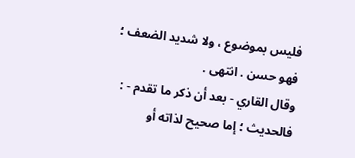فليس بموضوع ، ولا شديد الضعف ؛ فهو حسن . انتهى .
وقال القاري - بعد أن ذكر ما تقدم - : فالحديث ؛ إما صحيح لذاته أو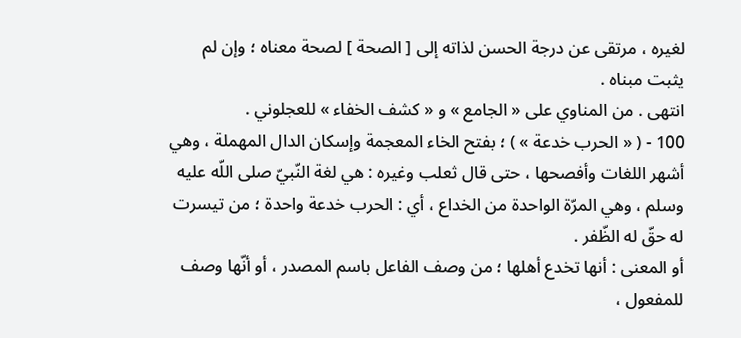لغيره ، مرتقى عن درجة الحسن لذاته إلى [ الصحة ] لصحة معناه ؛ وإن لم يثبت مبناه .
انتهى . من المناوي على « الجامع » و « كشف الخفاء » للعجلوني .
100 - ( « الحرب خدعة » ) ؛ بفتح الخاء المعجمة وإسكان الدال المهملة ، وهي أشهر اللغات وأفصحها ، حتى قال ثعلب وغيره : هي لغة النّبيّ صلى اللّه عليه وسلم ، وهي المرّة الواحدة من الخداع ، أي : الحرب خدعة واحدة ؛ من تيسرت له حقّ له الظّفر .
أو المعنى : أنها تخدع أهلها ؛ من وصف الفاعل باسم المصدر ، أو أنّها وصف للمفعول ،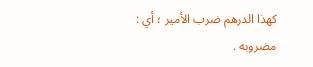كهذا الدرهم ضرب الأمير ؛ أي : مضروبه .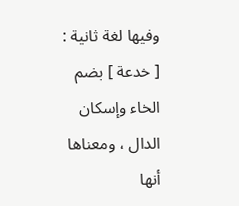وفيها لغة ثانية : [ خدعة ] بضم الخاء وإسكان الدال ، ومعناها أنها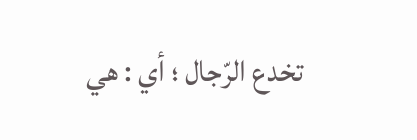تخدع الرّجال ؛ أي : هي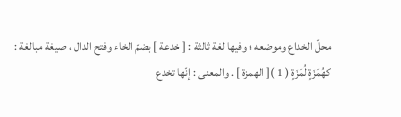محلّ الخداع وموضعه ؛ وفيها لغة ثالثة : [ خدعة ] بضمّ الخاء وفتح الدال ، صيغة مبالغة : كهُمَزَةٍ لُمَزَةٍ ( 1 )[ الهمزة ] . والمعنى : إنّها تخدع